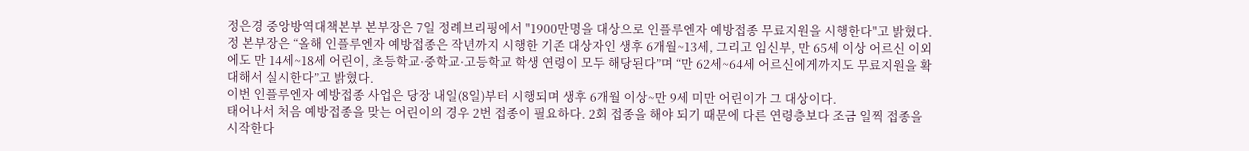정은경 중앙방역대책본부 본부장은 7일 정례브리핑에서 "1900만명을 대상으로 인플루엔자 예방접종 무료지원을 시행한다"고 밝혔다.
정 본부장은 “올해 인플루엔자 예방접종은 작년까지 시행한 기존 대상자인 생후 6개월~13세, 그리고 임신부, 만 65세 이상 어르신 이외에도 만 14세~18세 어린이, 초등학교·중학교·고등학교 학생 연령이 모두 해당된다”며 “만 62세~64세 어르신에게까지도 무료지원을 확대해서 실시한다”고 밝혔다.
이번 인플루엔자 예방접종 사업은 당장 내일(8일)부터 시행되며 생후 6개월 이상~만 9세 미만 어린이가 그 대상이다.
태어나서 처음 예방접종을 맞는 어린이의 경우 2번 접종이 필요하다. 2회 접종을 해야 되기 때문에 다른 연령층보다 조금 일찍 접종을 시작한다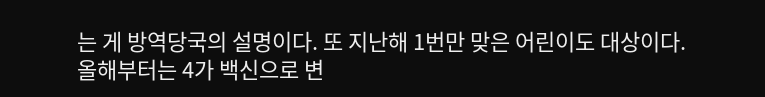는 게 방역당국의 설명이다. 또 지난해 1번만 맞은 어린이도 대상이다.
올해부터는 4가 백신으로 변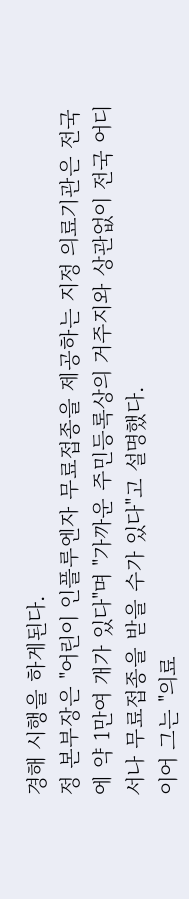경해 시행을 하게된다.
정 본부장은 "어린이 인플루엔자 무료접종을 제공하는 지정 의료기관은 전국에 약 1만여 개가 있다"며 "가까운 주민등록상의 거주지와 상관없이 전국 어디서나 무료접종을 받을 수가 있다"고 설명했다.
이어 그는 "의료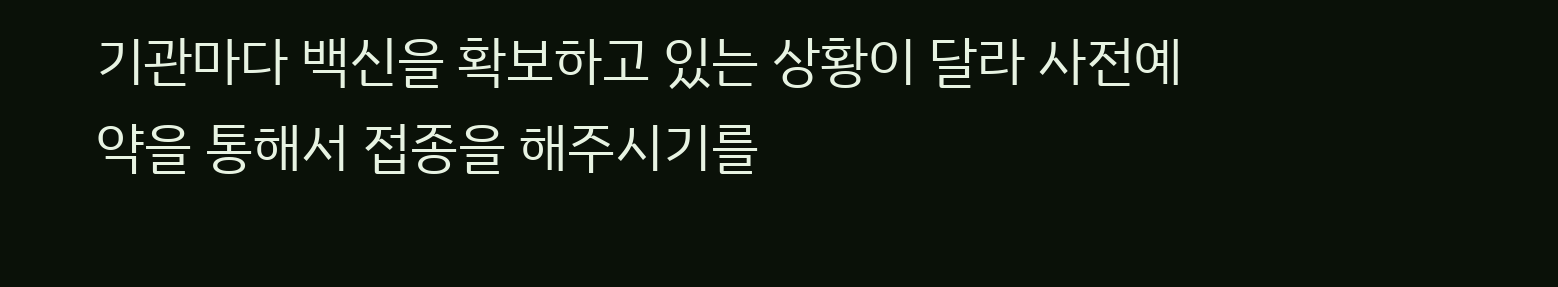기관마다 백신을 확보하고 있는 상황이 달라 사전예약을 통해서 접종을 해주시기를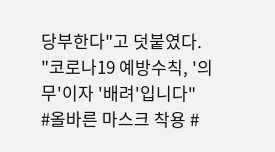당부한다"고 덧붙였다.
"코로나19 예방수칙, '의무'이자 '배려'입니다"
#올바른 마스크 착용 #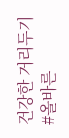건강한 거리두기
#올바른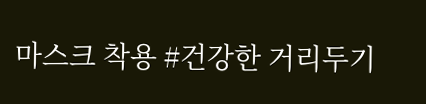마스크 착용 #건강한 거리두기